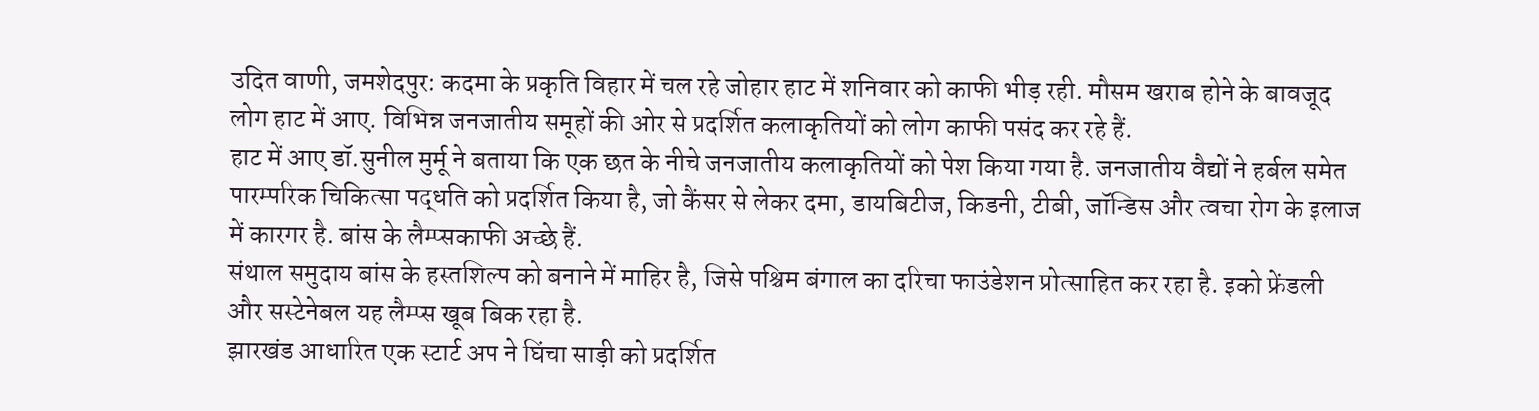उदित वाणी, जमशेदपुर: कदमा के प्रकृति विहार में चल रहे जोहार हाट में शनिवार को काफी भीड़ रही. मौसम खराब होने के बावजूद लोग हाट में आए. विभिन्न जनजातीय समूहों की ओर से प्रदर्शित कलाकृतियों को लोग काफी पसंद कर रहे हैं.
हाट में आए डॉ.सुनील मुर्मू ने बताया कि एक छत के नीचे जनजातीय कलाकृतियों को पेश किया गया है. जनजातीय वैद्यों ने हर्बल समेत पारम्परिक चिकित्सा पद्धति को प्रदर्शित किया है, जो कैंसर से लेकर दमा, डायबिटीज, किडनी, टीबी, जॉन्डिस और त्वचा रोग के इलाज में कारगर है. बांस के लैम्प्सकाफी अच्छे हैं.
संथाल समुदाय बांस के हस्तशिल्प को बनाने में माहिर है, जिसे पश्चिम बंगाल का दरिचा फाउंडेशन प्रोत्साहित कर रहा है. इको फ्रेंडली और सस्टेनेबल यह लैम्प्स खूब बिक रहा है.
झारखंड आधारित एक स्टार्ट अप ने घिंचा साड़ी को प्रदर्शित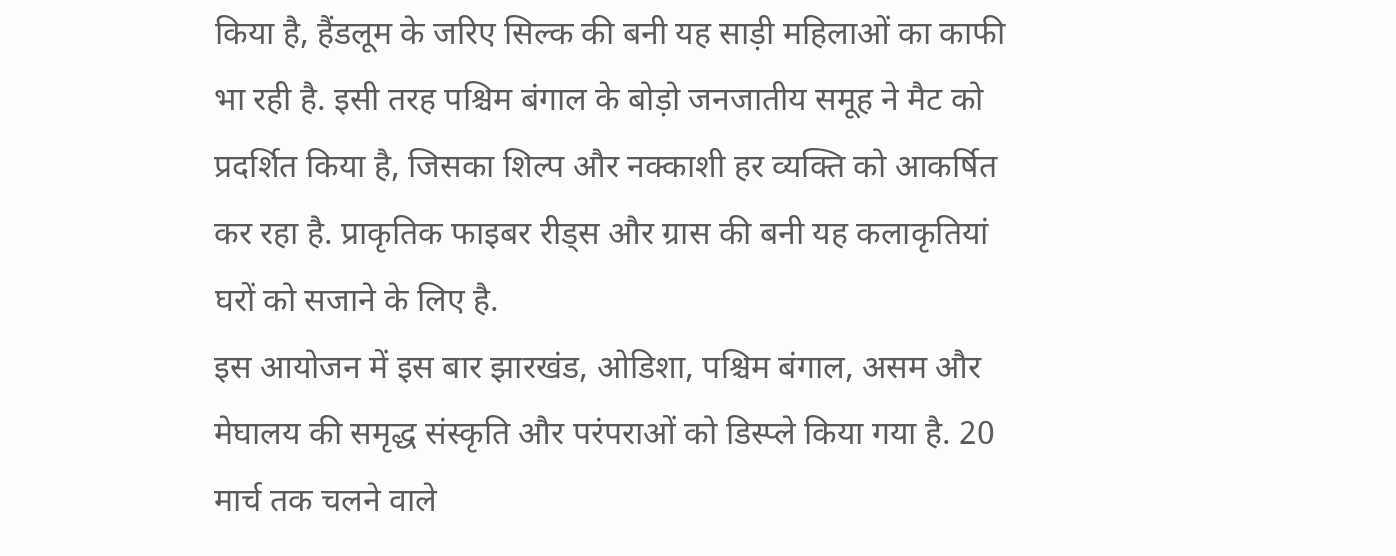किया है, हैंडलूम के जरिए सिल्क की बनी यह साड़ी महिलाओं का काफी भा रही है. इसी तरह पश्चिम बंगाल के बोड़ो जनजातीय समूह ने मैट को प्रदर्शित किया है, जिसका शिल्प और नक्काशी हर व्यक्ति को आकर्षित कर रहा है. प्राकृतिक फाइबर रीड्स और ग्रास की बनी यह कलाकृतियां घरों को सजाने के लिए है.
इस आयोजन में इस बार झारखंड, ओडिशा, पश्चिम बंगाल, असम और मेघालय की समृद्ध संस्कृति और परंपराओं को डिस्प्ले किया गया है. 20 मार्च तक चलने वाले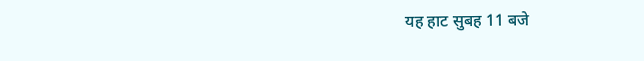यह हाट सुबह 11 बजे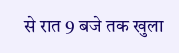से रात 9 बजे तक खुला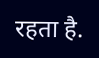रहता है.